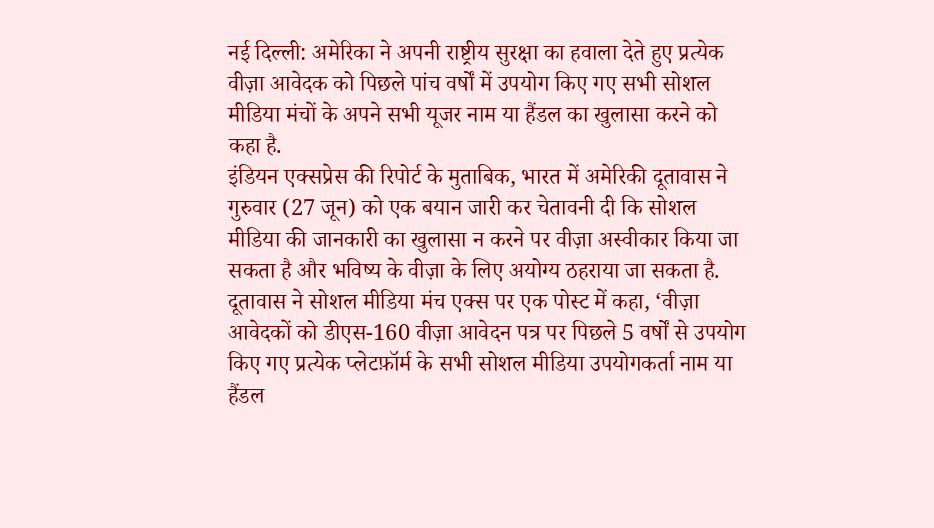नई दिल्ली: अमेरिका ने अपनी राष्ट्रीय सुरक्षा का हवाला देते हुए प्रत्येक वीज़ा आवेदक को पिछले पांच वर्षों में उपयोग किए गए सभी सोशल मीडिया मंचों के अपने सभी यूजर नाम या हैंडल का खुलासा करने को कहा है.
इंडियन एक्सप्रेस की रिपोर्ट के मुताबिक, भारत में अमेरिकी दूतावास ने गुरुवार (27 जून) को एक बयान जारी कर चेतावनी दी कि सोशल मीडिया की जानकारी का खुलासा न करने पर वीज़ा अस्वीकार किया जा सकता है और भविष्य के वीज़ा के लिए अयोग्य ठहराया जा सकता है.
दूतावास ने सोशल मीडिया मंच एक्स पर एक पोस्ट में कहा, ‘वीज़ा आवेदकों को डीएस-160 वीज़ा आवेदन पत्र पर पिछले 5 वर्षों से उपयोग किए गए प्रत्येक प्लेटफ़ॉर्म के सभी सोशल मीडिया उपयोगकर्ता नाम या हैंडल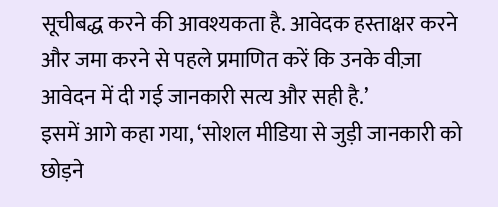सूचीबद्ध करने की आवश्यकता है. आवेदक हस्ताक्षर करने और जमा करने से पहले प्रमाणित करें कि उनके वीज़ा आवेदन में दी गई जानकारी सत्य और सही है.’
इसमें आगे कहा गया, ‘सोशल मीडिया से जुड़ी जानकारी को छोड़ने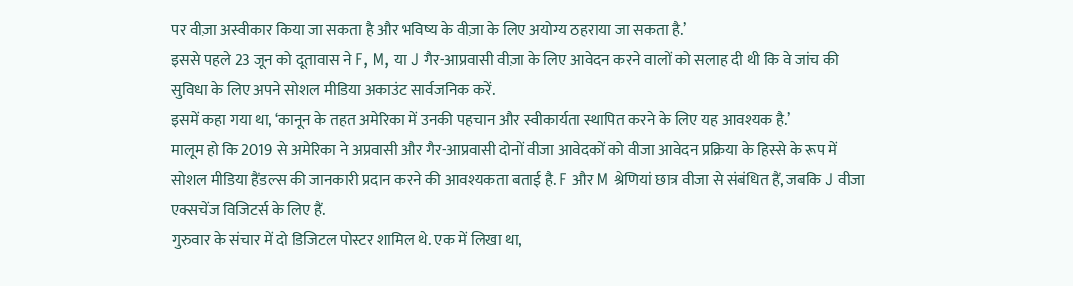पर वीज़ा अस्वीकार किया जा सकता है और भविष्य के वीज़ा के लिए अयोग्य ठहराया जा सकता है.’
इससे पहले 23 जून को दूतावास ने F, M, या J गैर-आप्रवासी वीज़ा के लिए आवेदन करने वालों को सलाह दी थी कि वे जांच की सुविधा के लिए अपने सोशल मीडिया अकाउंट सार्वजनिक करें.
इसमें कहा गया था, ‘कानून के तहत अमेरिका में उनकी पहचान और स्वीकार्यता स्थापित करने के लिए यह आवश्यक है.’
मालूम हो कि 2019 से अमेरिका ने अप्रवासी और गैर-आप्रवासी दोनों वीजा आवेदकों को वीजा आवेदन प्रक्रिया के हिस्से के रूप में सोशल मीडिया हैंडल्स की जानकारी प्रदान करने की आवश्यकता बताई है. F और M श्रेणियां छात्र वीजा से संबंधित हैं, जबकि J वीजा एक्सचेंज विजिटर्स के लिए हैं.
गुरुवार के संचार में दो डिजिटल पोस्टर शामिल थे. एक में लिखा था,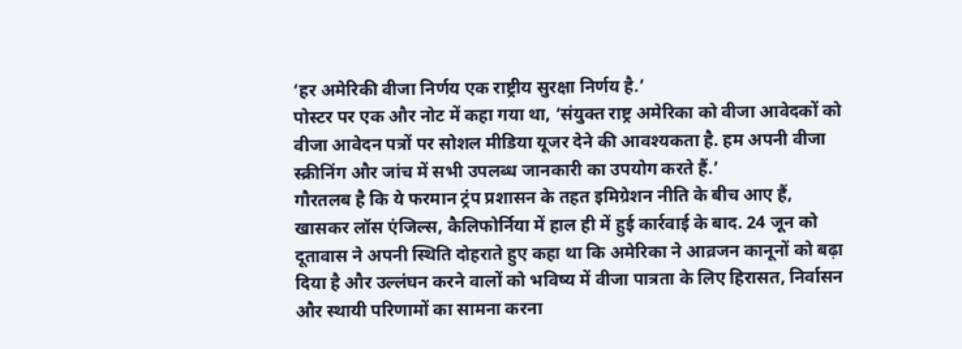‘हर अमेरिकी वीजा निर्णय एक राष्ट्रीय सुरक्षा निर्णय है.’
पोस्टर पर एक और नोट में कहा गया था, ‘संयुक्त राष्ट्र अमेरिका को वीजा आवेदकों को वीजा आवेदन पत्रों पर सोशल मीडिया यूजर देने की आवश्यकता है. हम अपनी वीजा स्क्रीनिंग और जांच में सभी उपलब्ध जानकारी का उपयोग करते हैं.’
गौरतलब है कि ये फरमान ट्रंप प्रशासन के तहत इमिग्रेशन नीति के बीच आए हैं, खासकर लॉस एंजिल्स, कैलिफोर्निया में हाल ही में हुई कार्रवाई के बाद. 24 जून को दूतावास ने अपनी स्थिति दोहराते हुए कहा था कि अमेरिका ने आव्रजन कानूनों को बढ़ा दिया है और उल्लंघन करने वालों को भविष्य में वीजा पात्रता के लिए हिरासत, निर्वासन और स्थायी परिणामों का सामना करना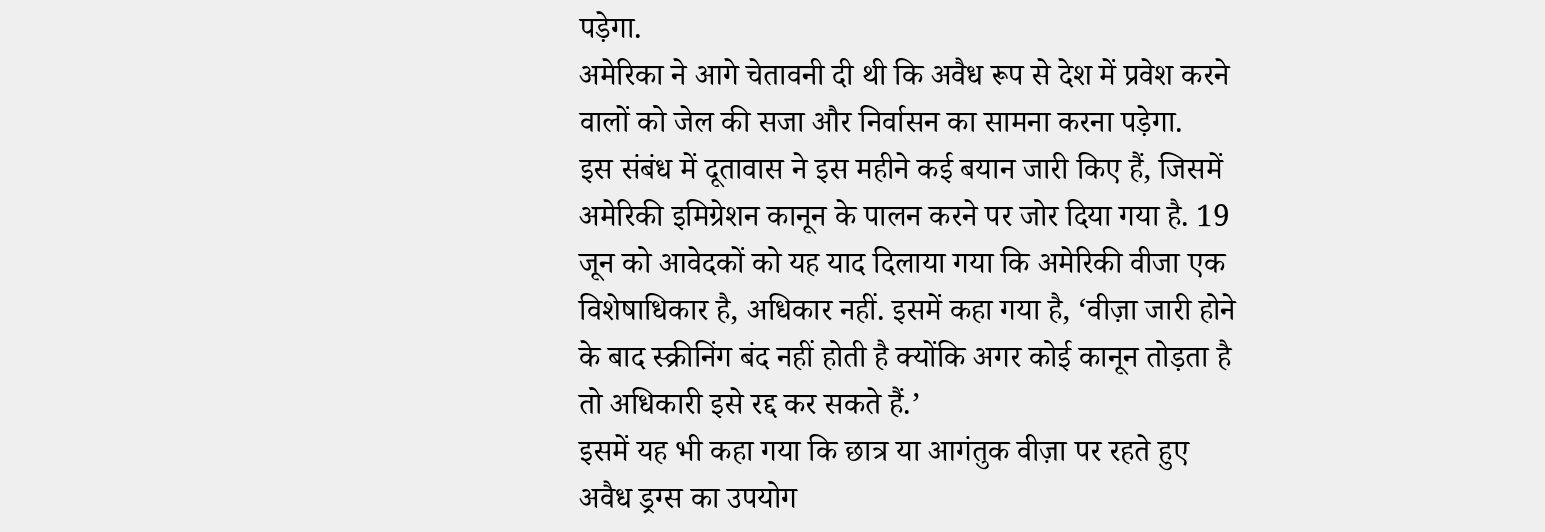पड़ेगा.
अमेरिका ने आगे चेतावनी दी थी कि अवैध रूप से देश में प्रवेश करने वालों को जेल की सजा और निर्वासन का सामना करना पड़ेगा.
इस संबंध में दूतावास ने इस महीने कई बयान जारी किए हैं, जिसमें अमेरिकी इमिग्रेशन कानून के पालन करने पर जोर दिया गया है. 19 जून को आवेदकों को यह याद दिलाया गया कि अमेरिकी वीजा एक विशेषाधिकार है, अधिकार नहीं. इसमें कहा गया है, ‘वीज़ा जारी होने के बाद स्क्रीनिंग बंद नहीं होती है क्योंकि अगर कोई कानून तोड़ता है तो अधिकारी इसे रद्द कर सकते हैं.’
इसमें यह भी कहा गया कि छात्र या आगंतुक वीज़ा पर रहते हुए अवैध ड्रग्स का उपयोग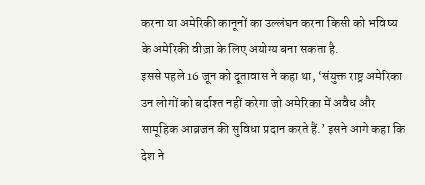करना या अमेरिकी कानूनों का उल्लंघन करना किसी को भविष्य के अमेरिकी वीज़ा के लिए अयोग्य बना सकता है.
इससे पहले 16 जून को दूतावास ने कहा था, ‘संयुक्त राष्ट्र अमेरिका उन लोगों को बर्दाश्त नहीं करेगा जो अमेरिका में अवैध और सामूहिक आव्रजन की सुविधा प्रदान करते हैं.’ इसने आगे कहा कि देश ने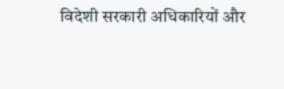विदेशी सरकारी अधिकारियों और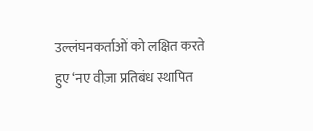उल्लंघनकर्ताओं को लक्षित करते हुए ‘नए वीज़ा प्रतिबंध स्थापित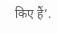किए हैं’.